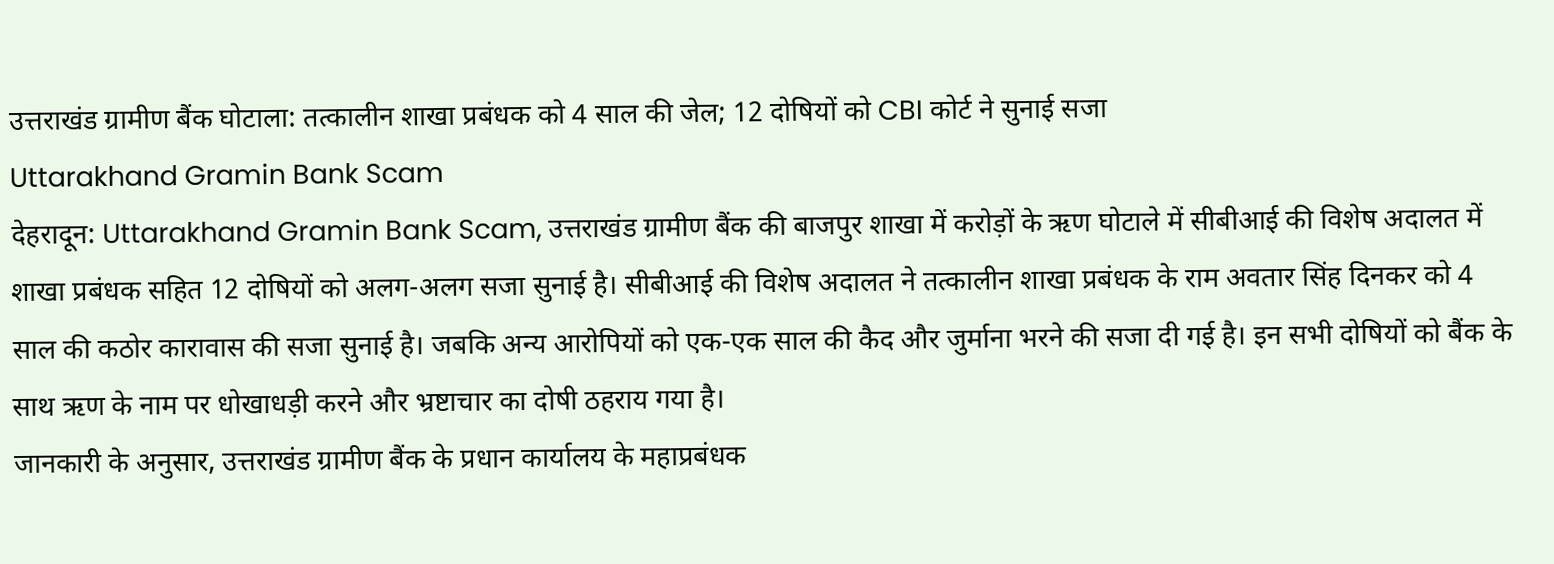उत्तराखंड ग्रामीण बैंक घोटाला: तत्कालीन शाखा प्रबंधक को 4 साल की जेल; 12 दोषियों को CBI कोर्ट ने सुनाई सजा
Uttarakhand Gramin Bank Scam
देहरादून: Uttarakhand Gramin Bank Scam, उत्तराखंड ग्रामीण बैंक की बाजपुर शाखा में करोड़ों के ऋण घोटाले में सीबीआई की विशेष अदालत में शाखा प्रबंधक सहित 12 दोषियों को अलग-अलग सजा सुनाई है। सीबीआई की विशेष अदालत ने तत्कालीन शाखा प्रबंधक के राम अवतार सिंह दिनकर को 4 साल की कठोर कारावास की सजा सुनाई है। जबकि अन्य आरोपियों को एक-एक साल की कैद और जुर्माना भरने की सजा दी गई है। इन सभी दोषियों को बैंक के साथ ऋण के नाम पर धोखाधड़ी करने और भ्रष्टाचार का दोषी ठहराय गया है।
जानकारी के अनुसार, उत्तराखंड ग्रामीण बैंक के प्रधान कार्यालय के महाप्रबंधक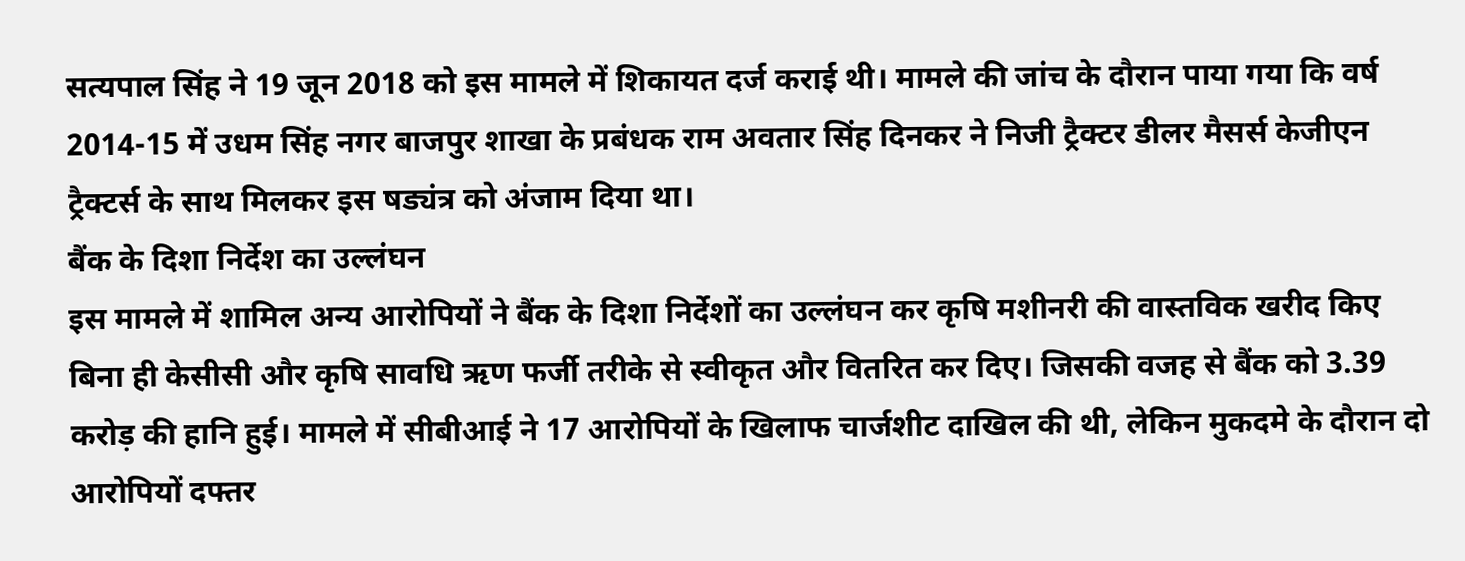सत्यपाल सिंह ने 19 जून 2018 को इस मामले में शिकायत दर्ज कराई थी। मामले की जांच के दौरान पाया गया कि वर्ष 2014-15 में उधम सिंह नगर बाजपुर शाखा के प्रबंधक राम अवतार सिंह दिनकर ने निजी ट्रैक्टर डीलर मैसर्स केजीएन ट्रैक्टर्स के साथ मिलकर इस षड्यंत्र को अंजाम दिया था।
बैंक के दिशा निर्देश का उल्लंघन
इस मामले में शामिल अन्य आरोपियों ने बैंक के दिशा निर्देशों का उल्लंघन कर कृषि मशीनरी की वास्तविक खरीद किए बिना ही केसीसी और कृषि सावधि ऋण फर्जी तरीके से स्वीकृत और वितरित कर दिए। जिसकी वजह से बैंक को 3.39 करोड़ की हानि हुई। मामले में सीबीआई ने 17 आरोपियों के खिलाफ चार्जशीट दाखिल की थी, लेकिन मुकदमे के दौरान दो आरोपियों दफ्तर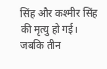सिंह और कश्मीर सिंह की मृत्यु हो गई। जबकि तीन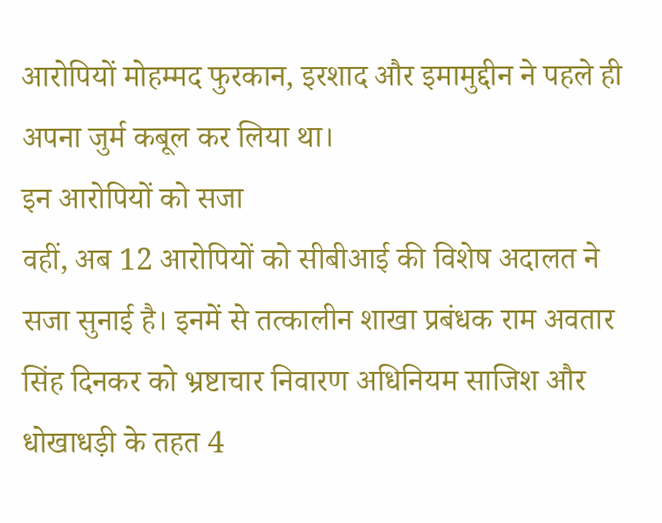आरोपियों मोहम्मद फुरकान, इरशाद और इमामुद्दीन ने पहले ही अपना जुर्म कबूल कर लिया था।
इन आरोपियों को सजा
वहीं, अब 12 आरोपियों को सीबीआई की विशेष अदालत ने सजा सुनाई है। इनमें से तत्कालीन शाखा प्रबंधक राम अवतार सिंह दिनकर को भ्रष्टाचार निवारण अधिनियम साजिश और धोखाधड़ी के तहत 4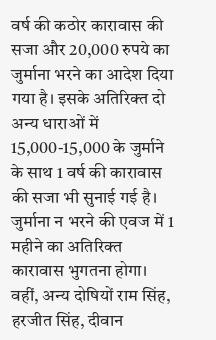वर्ष की कठोर कारावास की सजा और 20,000 रुपये का जुर्माना भरने का आदेश दिया गया है। इसके अतिरिक्त दो अन्य धाराओं में 15,000-15,000 के जुर्माने के साथ 1 वर्ष की कारावास की सजा भी सुनाई गई है। जुर्माना न भरने की एवज में 1 महीने का अतिरिक्त कारावास भुगतना होगा। वहीं, अन्य दोषियों राम सिंह, हरजीत सिंह, दीवान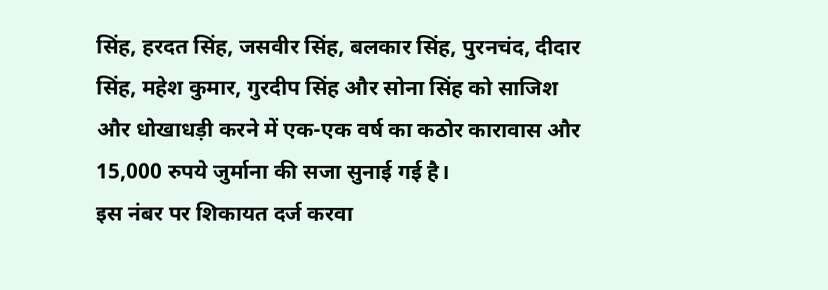सिंह, हरदत सिंह, जसवीर सिंह, बलकार सिंह, पुरनचंद, दीदार सिंह, महेश कुमार, गुरदीप सिंह और सोना सिंह को साजिश और धोखाधड़ी करने में एक-एक वर्ष का कठोर कारावास और 15,000 रुपये जुर्माना की सजा सुनाई गई है।
इस नंबर पर शिकायत दर्ज करवा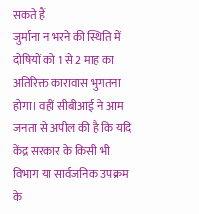सकते हैं
जुर्माना न भरने की स्थिति में दोषियों को 1 से 2 माह का अतिरिक्त कारावास भुगतना होगा। वहीं सीबीआई ने आम जनता से अपील की है कि यदि केंद्र सरकार के किसी भी विभाग या सार्वजनिक उपक्रम के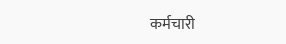कर्मचारी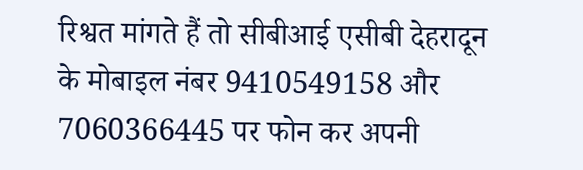रिश्वत मांगते हैं तो सीबीआई एसीबी देहरादून के मोबाइल नंबर 9410549158 और 7060366445 पर फोन कर अपनी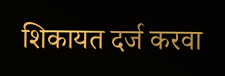शिकायत दर्ज करवा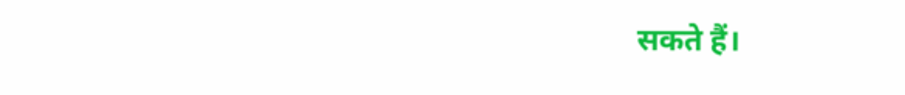सकते हैं।